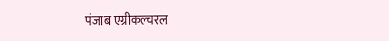पंजाब एग्रीकल्चरल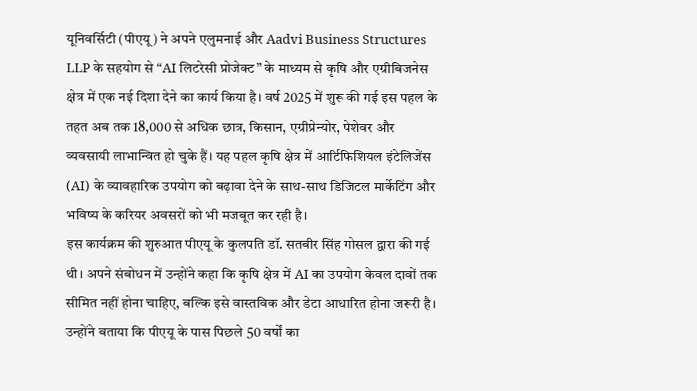यूनिवर्सिटी (पीएयू) ने अपने एलुमनाई और Aadvi Business Structures LLP के सहयोग से “AI लिटरेसी प्रोजेक्ट” के माध्यम से कृषि और एग्रीबिजनेस क्षेत्र में एक नई दिशा देने का कार्य किया है। वर्ष 2025 में शुरू की गई इस पहल के तहत अब तक 18,000 से अधिक छात्र, किसान, एग्रीप्रेन्योर, पेशेवर और व्यवसायी लाभान्वित हो चुके हैं। यह पहल कृषि क्षेत्र में आर्टिफिशियल इंटेलिजेंस (AI) के व्यावहारिक उपयोग को बढ़ावा देने के साथ-साथ डिजिटल मार्केटिंग और भविष्य के करियर अवसरों को भी मजबूत कर रही है।
इस कार्यक्रम की शुरुआत पीएयू के कुलपति डॉ. सतबीर सिंह गोसल द्वारा की गई थी। अपने संबोधन में उन्होंने कहा कि कृषि क्षेत्र में AI का उपयोग केवल दावों तक सीमित नहीं होना चाहिए, बल्कि इसे वास्तविक और डेटा आधारित होना जरूरी है। उन्होंने बताया कि पीएयू के पास पिछले 50 वर्षों का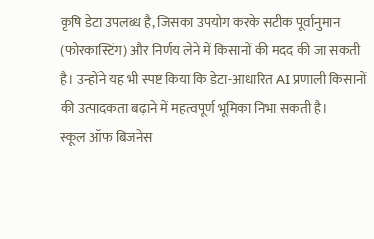कृषि डेटा उपलब्ध है, जिसका उपयोग करके सटीक पूर्वानुमान (फोरकास्टिंग) और निर्णय लेने में किसानों की मदद की जा सकती है। उन्होंने यह भी स्पष्ट किया कि डेटा-आधारित AI प्रणाली किसानों की उत्पादकता बढ़ाने में महत्वपूर्ण भूमिका निभा सकती है।
स्कूल ऑफ बिजनेस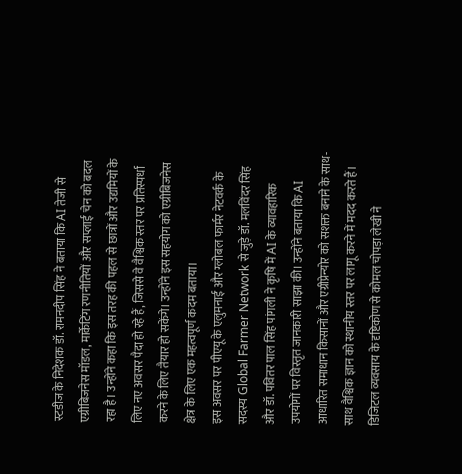स्टडीज के निदेशक डॉ. रामनदीप सिंह ने बताया कि AI तेजी से एग्रीबिजनेस मॉडल, मार्केटिंग रणनीतियों और सप्लाई चेन को बदल रहा है। उन्होंने कहा कि इस तरह की पहल से छात्रों और उद्यमियों के लिए नए अवसर पैदा हो रहे हैं, जिससे वे वैश्विक स्तर पर प्रतिस्पर्धा करने के लिए तैयार हो सकेंगे। उन्होंने इस सहयोग को एग्रीबिजनेस क्षेत्र के लिए एक महत्वपूर्ण कदम बताया।
इस अवसर पर पीएयू के एलुमनाई और ग्लोबल फार्मर नेटवर्क के सदस्य Global Farmer Network से जुड़े डॉ. मलविंदर सिंह और डॉ. पवितर पाल सिंह पांगली ने कृषि में AI के व्यावहारिक उपयोगों पर विस्तृत जानकारी साझा की। उन्होंने बताया कि AI आधारित समाधान किसानों और एग्रीप्रेन्योर को सशक्त बनाने के साथ-साथ वैश्विक ज्ञान को स्थानीय स्तर पर लागू करने में मदद करते हैं।
डिजिटल व्यवसाय के दृष्टिकोण से कोमल चोपड़ा लेखी ने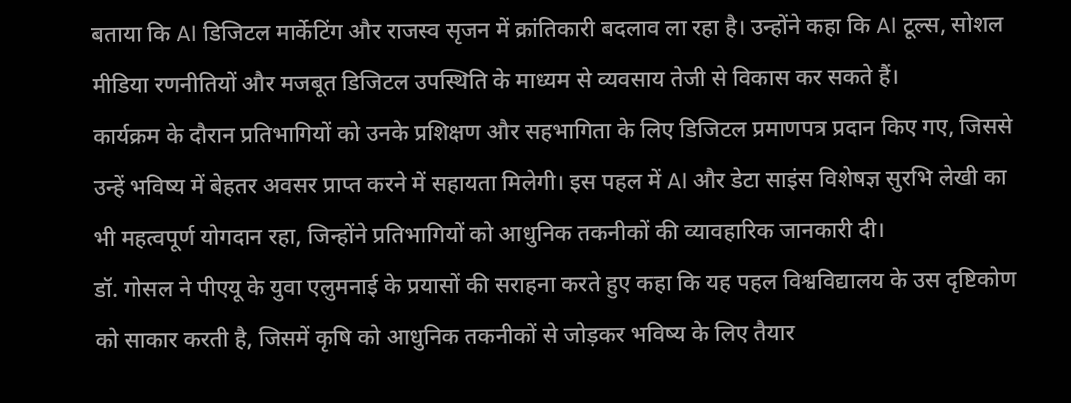बताया कि AI डिजिटल मार्केटिंग और राजस्व सृजन में क्रांतिकारी बदलाव ला रहा है। उन्होंने कहा कि AI टूल्स, सोशल मीडिया रणनीतियों और मजबूत डिजिटल उपस्थिति के माध्यम से व्यवसाय तेजी से विकास कर सकते हैं।
कार्यक्रम के दौरान प्रतिभागियों को उनके प्रशिक्षण और सहभागिता के लिए डिजिटल प्रमाणपत्र प्रदान किए गए, जिससे उन्हें भविष्य में बेहतर अवसर प्राप्त करने में सहायता मिलेगी। इस पहल में AI और डेटा साइंस विशेषज्ञ सुरभि लेखी का भी महत्वपूर्ण योगदान रहा, जिन्होंने प्रतिभागियों को आधुनिक तकनीकों की व्यावहारिक जानकारी दी।
डॉ. गोसल ने पीएयू के युवा एलुमनाई के प्रयासों की सराहना करते हुए कहा कि यह पहल विश्वविद्यालय के उस दृष्टिकोण को साकार करती है, जिसमें कृषि को आधुनिक तकनीकों से जोड़कर भविष्य के लिए तैयार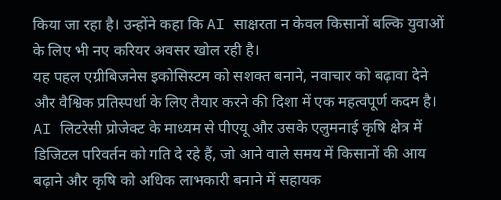किया जा रहा है। उन्होंने कहा कि AI साक्षरता न केवल किसानों बल्कि युवाओं के लिए भी नए करियर अवसर खोल रही है।
यह पहल एग्रीबिजनेस इकोसिस्टम को सशक्त बनाने, नवाचार को बढ़ावा देने और वैश्विक प्रतिस्पर्धा के लिए तैयार करने की दिशा में एक महत्वपूर्ण कदम है। AI लिटरेसी प्रोजेक्ट के माध्यम से पीएयू और उसके एलुमनाई कृषि क्षेत्र में डिजिटल परिवर्तन को गति दे रहे हैं, जो आने वाले समय में किसानों की आय बढ़ाने और कृषि को अधिक लाभकारी बनाने में सहायक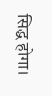सिद्ध होगा।